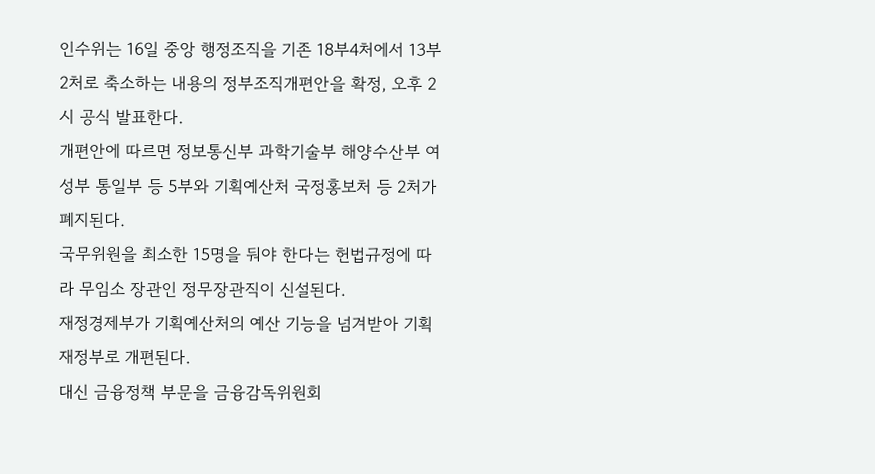인수위는 16일 중앙 행정조직을 기존 18부4처에서 13부2처로 축소하는 내용의 정부조직개편안을 확정, 오후 2시 공식 발표한다.
개편안에 따르면 정보통신부 과학기술부 해양수산부 여성부 통일부 등 5부와 기획예산처 국정홍보처 등 2처가 폐지된다.
국무위원을 최소한 15명을 둬야 한다는 헌법규정에 따라 무임소 장관인 정무장관직이 신설된다.
재정경제부가 기획예산처의 예산 기능을 넘겨받아 기획재정부로 개편된다.
대신 금융정책 부문을 금융감독위원회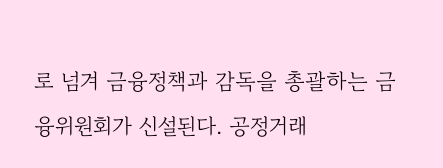로 넘겨 금융정책과 감독을 총괄하는 금융위원회가 신설된다. 공정거래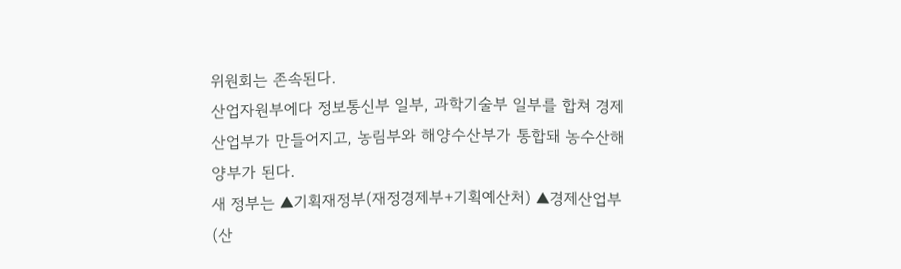위원회는 존속된다.
산업자원부에다 정보통신부 일부, 과학기술부 일부를 합쳐 경제산업부가 만들어지고, 농림부와 해양수산부가 통합돼 농수산해양부가 된다.
새 정부는 ▲기획재정부(재정경제부+기획예산처) ▲경제산업부(산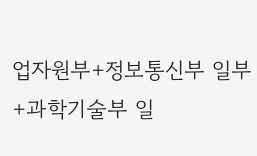업자원부+정보통신부 일부+과학기술부 일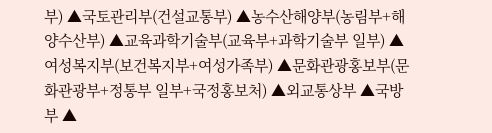부) ▲국토관리부(건설교통부) ▲농수산해양부(농림부+해양수산부) ▲교육과학기술부(교육부+과학기술부 일부) ▲여성복지부(보건복지부+여성가족부) ▲문화관광홍보부(문화관광부+정통부 일부+국정홍보처) ▲외교통상부 ▲국방부 ▲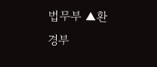법무부 ▲환경부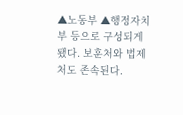▲노동부 ▲행정자치부 등으로 구성되게 됐다. 보훈처와 법제처도 존속된다.